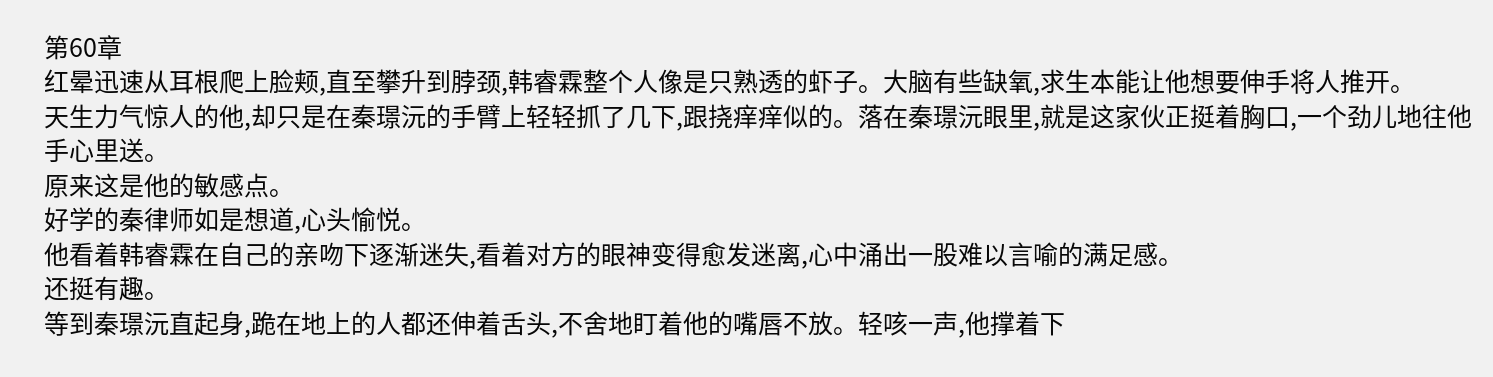第60章
红晕迅速从耳根爬上脸颊,直至攀升到脖颈,韩睿霖整个人像是只熟透的虾子。大脑有些缺氧,求生本能让他想要伸手将人推开。
天生力气惊人的他,却只是在秦璟沅的手臂上轻轻抓了几下,跟挠痒痒似的。落在秦璟沅眼里,就是这家伙正挺着胸口,一个劲儿地往他手心里送。
原来这是他的敏感点。
好学的秦律师如是想道,心头愉悦。
他看着韩睿霖在自己的亲吻下逐渐迷失,看着对方的眼神变得愈发迷离,心中涌出一股难以言喻的满足感。
还挺有趣。
等到秦璟沅直起身,跪在地上的人都还伸着舌头,不舍地盯着他的嘴唇不放。轻咳一声,他撑着下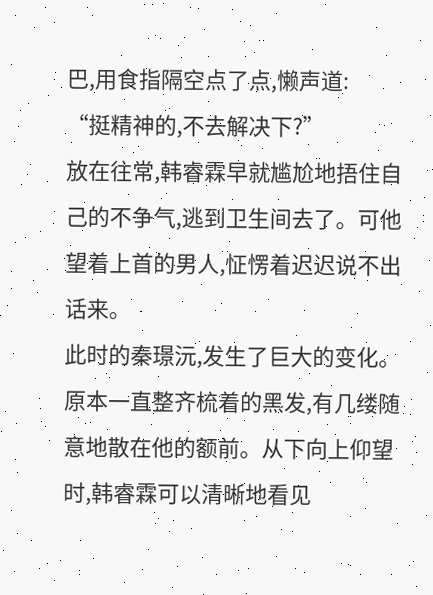巴,用食指隔空点了点,懒声道:
“挺精神的,不去解决下?”
放在往常,韩睿霖早就尴尬地捂住自己的不争气,逃到卫生间去了。可他望着上首的男人,怔愣着迟迟说不出话来。
此时的秦璟沅,发生了巨大的变化。
原本一直整齐梳着的黑发,有几缕随意地散在他的额前。从下向上仰望时,韩睿霖可以清晰地看见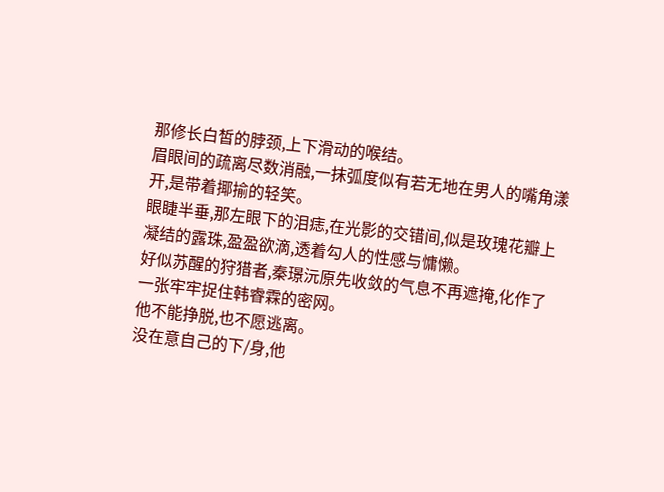那修长白皙的脖颈,上下滑动的喉结。
眉眼间的疏离尽数消融,一抹弧度似有若无地在男人的嘴角漾开,是带着揶揄的轻笑。
眼睫半垂,那左眼下的泪痣,在光影的交错间,似是玫瑰花瓣上凝结的露珠,盈盈欲滴,透着勾人的性感与慵懒。
好似苏醒的狩猎者,秦璟沅原先收敛的气息不再遮掩,化作了一张牢牢捉住韩睿霖的密网。
他不能挣脱,也不愿逃离。
没在意自己的下/身,他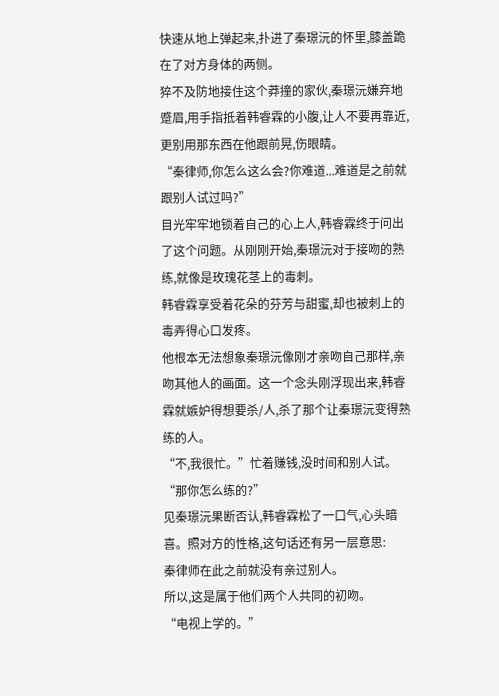快速从地上弹起来,扑进了秦璟沅的怀里,膝盖跪在了对方身体的两侧。
猝不及防地接住这个莽撞的家伙,秦璟沅嫌弃地蹙眉,用手指抵着韩睿霖的小腹,让人不要再靠近,更别用那东西在他跟前晃,伤眼睛。
“秦律师,你怎么这么会?你难道...难道是之前就跟别人试过吗?”
目光牢牢地锁着自己的心上人,韩睿霖终于问出了这个问题。从刚刚开始,秦璟沅对于接吻的熟练,就像是玫瑰花茎上的毒刺。
韩睿霖享受着花朵的芬芳与甜蜜,却也被刺上的毒弄得心口发疼。
他根本无法想象秦璟沅像刚才亲吻自己那样,亲吻其他人的画面。这一个念头刚浮现出来,韩睿霖就嫉妒得想要杀/人,杀了那个让秦璟沅变得熟练的人。
“不,我很忙。”忙着赚钱,没时间和别人试。
“那你怎么练的?”
见秦璟沅果断否认,韩睿霖松了一口气,心头暗喜。照对方的性格,这句话还有另一层意思:
秦律师在此之前就没有亲过别人。
所以,这是属于他们两个人共同的初吻。
“电视上学的。”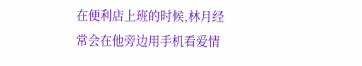在便利店上班的时候,林月经常会在他旁边用手机看爱情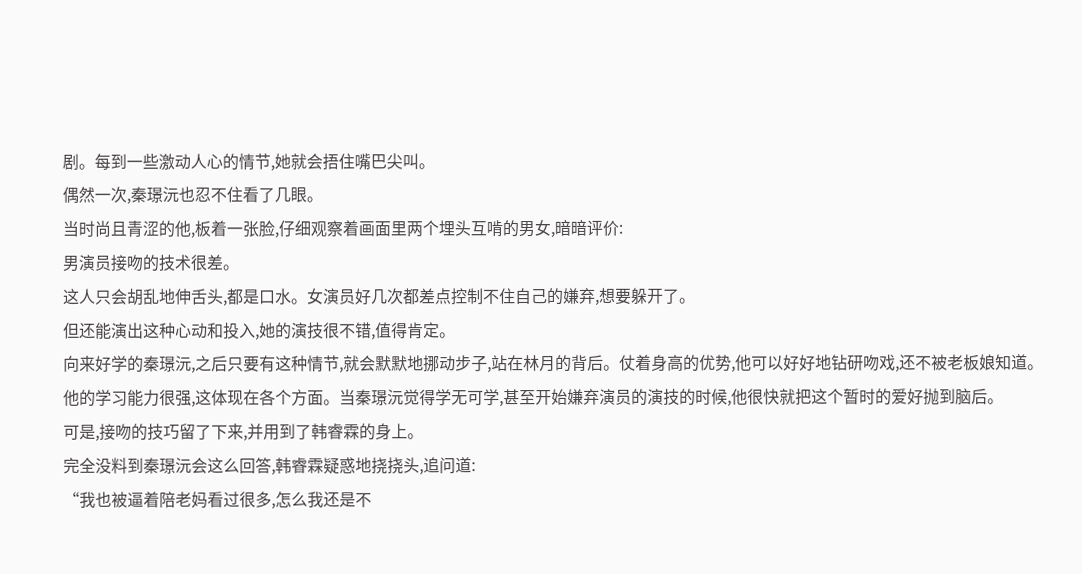剧。每到一些激动人心的情节,她就会捂住嘴巴尖叫。
偶然一次,秦璟沅也忍不住看了几眼。
当时尚且青涩的他,板着一张脸,仔细观察着画面里两个埋头互啃的男女,暗暗评价:
男演员接吻的技术很差。
这人只会胡乱地伸舌头,都是口水。女演员好几次都差点控制不住自己的嫌弃,想要躲开了。
但还能演出这种心动和投入,她的演技很不错,值得肯定。
向来好学的秦璟沅,之后只要有这种情节,就会默默地挪动步子,站在林月的背后。仗着身高的优势,他可以好好地钻研吻戏,还不被老板娘知道。
他的学习能力很强,这体现在各个方面。当秦璟沅觉得学无可学,甚至开始嫌弃演员的演技的时候,他很快就把这个暂时的爱好抛到脑后。
可是,接吻的技巧留了下来,并用到了韩睿霖的身上。
完全没料到秦璟沅会这么回答,韩睿霖疑惑地挠挠头,追问道:
“我也被逼着陪老妈看过很多,怎么我还是不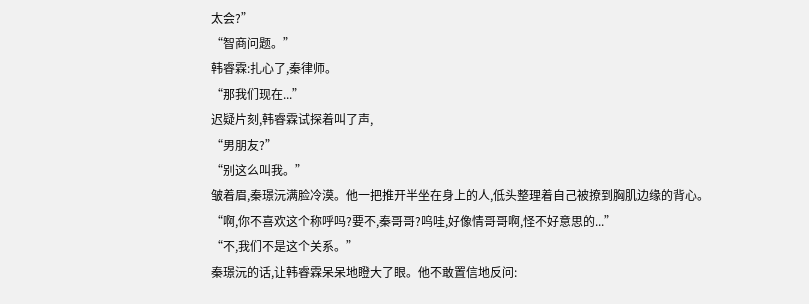太会?”
“智商问题。”
韩睿霖:扎心了,秦律师。
“那我们现在...”
迟疑片刻,韩睿霖试探着叫了声,
“男朋友?”
“别这么叫我。”
皱着眉,秦璟沅满脸冷漠。他一把推开半坐在身上的人,低头整理着自己被撩到胸肌边缘的背心。
“啊,你不喜欢这个称呼吗?要不,秦哥哥?呜哇,好像情哥哥啊,怪不好意思的...”
“不,我们不是这个关系。”
秦璟沅的话,让韩睿霖呆呆地瞪大了眼。他不敢置信地反问: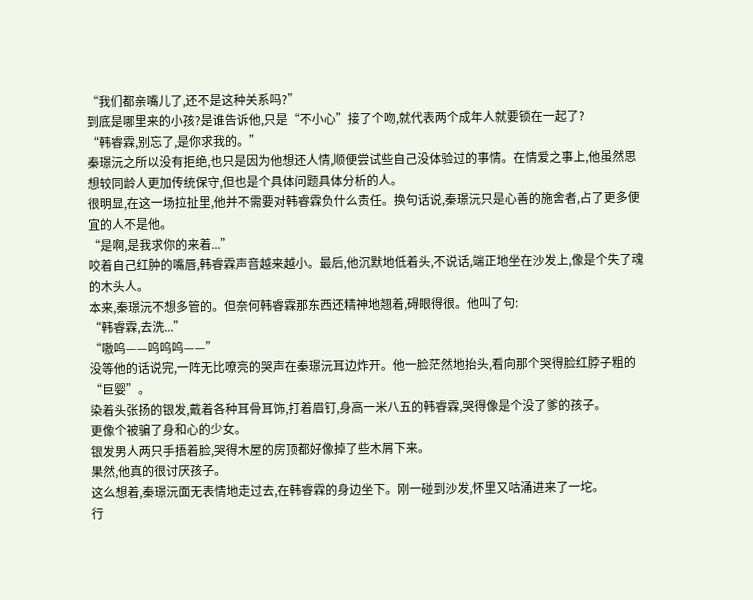“我们都亲嘴儿了,还不是这种关系吗?”
到底是哪里来的小孩?是谁告诉他,只是“不小心”接了个吻,就代表两个成年人就要锁在一起了?
“韩睿霖,别忘了,是你求我的。”
秦璟沅之所以没有拒绝,也只是因为他想还人情,顺便尝试些自己没体验过的事情。在情爱之事上,他虽然思想较同龄人更加传统保守,但也是个具体问题具体分析的人。
很明显,在这一场拉扯里,他并不需要对韩睿霖负什么责任。换句话说,秦璟沅只是心善的施舍者,占了更多便宜的人不是他。
“是啊,是我求你的来着...”
咬着自己红肿的嘴唇,韩睿霖声音越来越小。最后,他沉默地低着头,不说话,端正地坐在沙发上,像是个失了魂的木头人。
本来,秦璟沅不想多管的。但奈何韩睿霖那东西还精神地翘着,碍眼得很。他叫了句:
“韩睿霖,去洗...”
“嗷呜——呜呜呜——”
没等他的话说完,一阵无比嘹亮的哭声在秦璟沅耳边炸开。他一脸茫然地抬头,看向那个哭得脸红脖子粗的“巨婴”。
染着头张扬的银发,戴着各种耳骨耳饰,打着眉钉,身高一米八五的韩睿霖,哭得像是个没了爹的孩子。
更像个被骗了身和心的少女。
银发男人两只手捂着脸,哭得木屋的房顶都好像掉了些木屑下来。
果然,他真的很讨厌孩子。
这么想着,秦璟沅面无表情地走过去,在韩睿霖的身边坐下。刚一碰到沙发,怀里又咕涌进来了一坨。
行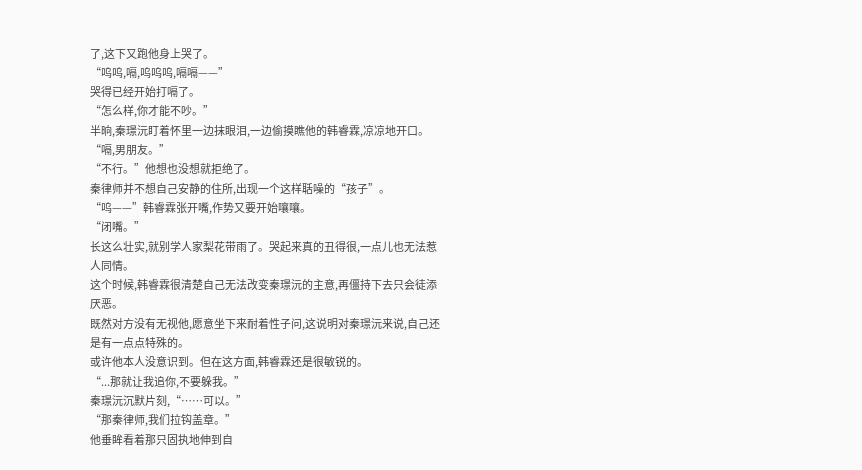了,这下又跑他身上哭了。
“呜呜,嗝,呜呜呜,嗝嗝——”
哭得已经开始打嗝了。
“怎么样,你才能不吵。”
半晌,秦璟沅盯着怀里一边抹眼泪,一边偷摸瞧他的韩睿霖,凉凉地开口。
“嗝,男朋友。”
“不行。”他想也没想就拒绝了。
秦律师并不想自己安静的住所,出现一个这样聒噪的“孩子”。
“呜——”韩睿霖张开嘴,作势又要开始嚷嚷。
“闭嘴。”
长这么壮实,就别学人家梨花带雨了。哭起来真的丑得很,一点儿也无法惹人同情。
这个时候,韩睿霖很清楚自己无法改变秦璟沅的主意,再僵持下去只会徒添厌恶。
既然对方没有无视他,愿意坐下来耐着性子问,这说明对秦璟沅来说,自己还是有一点点特殊的。
或许他本人没意识到。但在这方面,韩睿霖还是很敏锐的。
“...那就让我追你,不要躲我。”
秦璟沅沉默片刻,“……可以。”
“那秦律师,我们拉钩盖章。”
他垂眸看着那只固执地伸到自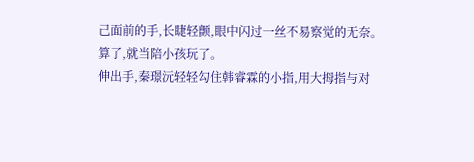己面前的手,长睫轻颤,眼中闪过一丝不易察觉的无奈。
算了,就当陪小孩玩了。
伸出手,秦璟沅轻轻勾住韩睿霖的小指,用大拇指与对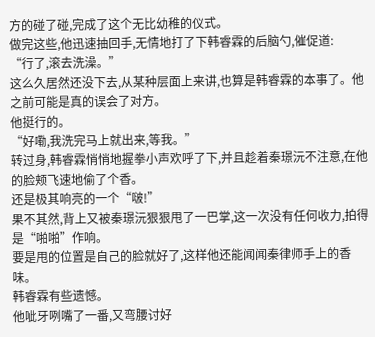方的碰了碰,完成了这个无比幼稚的仪式。
做完这些,他迅速抽回手,无情地打了下韩睿霖的后脑勺,催促道:
“行了,滚去洗澡。”
这么久居然还没下去,从某种层面上来讲,也算是韩睿霖的本事了。他之前可能是真的误会了对方。
他挺行的。
“好嘞,我洗完马上就出来,等我。”
转过身,韩睿霖悄悄地握拳小声欢呼了下,并且趁着秦璟沅不注意,在他的脸颊飞速地偷了个香。
还是极其响亮的一个“啵!”
果不其然,背上又被秦璟沅狠狠甩了一巴掌,这一次没有任何收力,拍得是“啪啪”作响。
要是甩的位置是自己的脸就好了,这样他还能闻闻秦律师手上的香味。
韩睿霖有些遗憾。
他呲牙咧嘴了一番,又弯腰讨好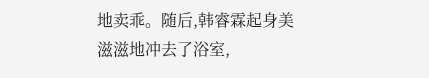地卖乖。随后,韩睿霖起身美滋滋地冲去了浴室,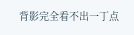背影完全看不出一丁点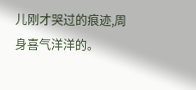儿刚才哭过的痕迹,周身喜气洋洋的。